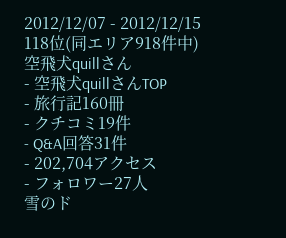2012/12/07 - 2012/12/15
118位(同エリア918件中)
空飛犬quillさん
- 空飛犬quillさんTOP
- 旅行記160冊
- クチコミ19件
- Q&A回答31件
- 202,704アクセス
- フォロワー27人
雪のド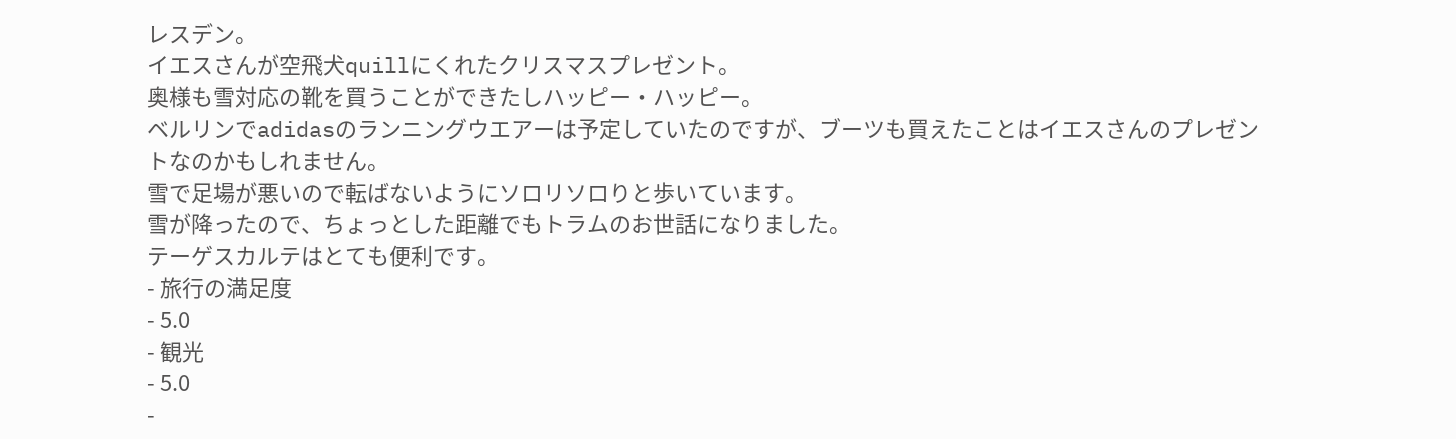レスデン。
イエスさんが空飛犬quillにくれたクリスマスプレゼント。
奥様も雪対応の靴を買うことができたしハッピー・ハッピー。
ベルリンでadidasのランニングウエアーは予定していたのですが、ブーツも買えたことはイエスさんのプレゼントなのかもしれません。
雪で足場が悪いので転ばないようにソロリソロりと歩いています。
雪が降ったので、ちょっとした距離でもトラムのお世話になりました。
テーゲスカルテはとても便利です。
- 旅行の満足度
- 5.0
- 観光
- 5.0
-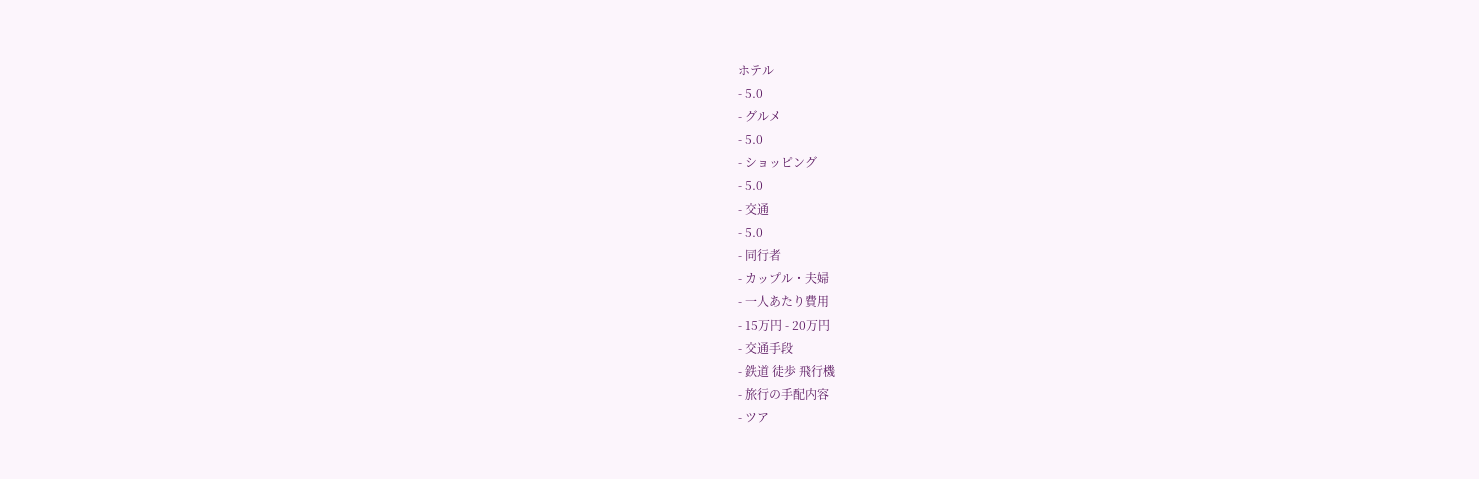ホテル
- 5.0
- グルメ
- 5.0
- ショッピング
- 5.0
- 交通
- 5.0
- 同行者
- カップル・夫婦
- 一人あたり費用
- 15万円 - 20万円
- 交通手段
- 鉄道 徒歩 飛行機
- 旅行の手配内容
- ツア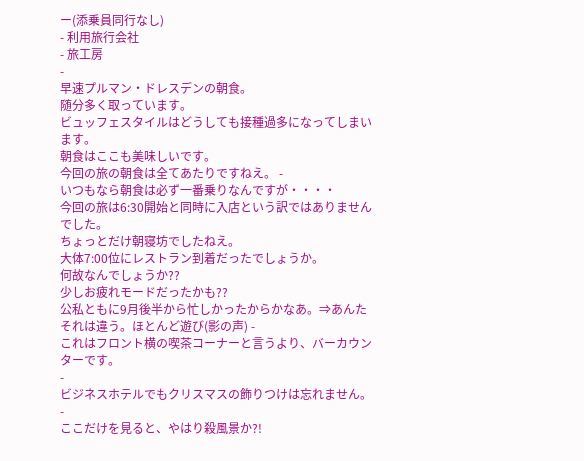ー(添乗員同行なし)
- 利用旅行会社
- 旅工房
-
早速プルマン・ドレスデンの朝食。
随分多く取っています。
ビュッフェスタイルはどうしても接種過多になってしまいます。
朝食はここも美味しいです。
今回の旅の朝食は全てあたりですねえ。 -
いつもなら朝食は必ず一番乗りなんですが・・・・
今回の旅は6:30開始と同時に入店という訳ではありませんでした。
ちょっとだけ朝寝坊でしたねえ。
大体7:00位にレストラン到着だったでしょうか。
何故なんでしょうか??
少しお疲れモードだったかも??
公私ともに9月後半から忙しかったからかなあ。⇒あんたそれは違う。ほとんど遊び(影の声) -
これはフロント横の喫茶コーナーと言うより、バーカウンターです。
-
ビジネスホテルでもクリスマスの飾りつけは忘れません。
-
ここだけを見ると、やはり殺風景か?!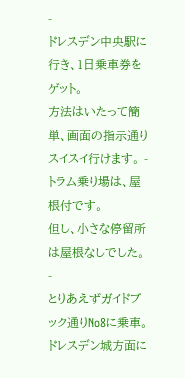-
ドレスデン中央駅に行き、1日乗車券をゲット。
方法はいたって簡単、画面の指示通りスイスイ行けます。 -
トラム乗り場は、屋根付です。
但し、小さな停留所は屋根なしでした。 -
とりあえずガイドブック通りNo8に乗車。
ドレスデン城方面に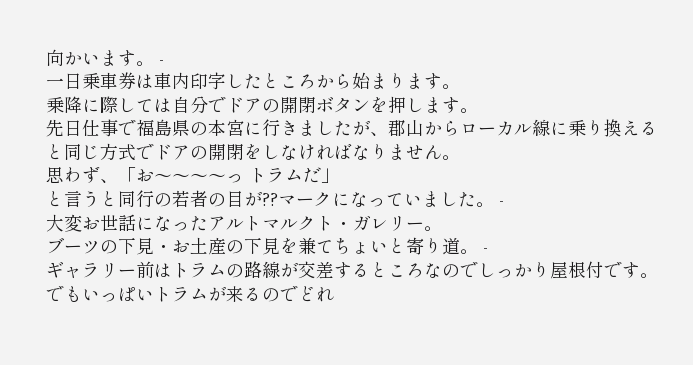向かいます。 -
一日乗車券は車内印字したところから始まります。
乗降に際しては自分でドアの開閉ボタンを押します。
先日仕事で福島県の本宮に行きましたが、郡山からローカル線に乗り換えると同じ方式でドアの開閉をしなければなりません。
思わず、「お〜〜〜〜っ トラムだ」
と言うと同行の若者の目が??マークになっていました。 -
大変お世話になったアルトマルクト・ガレリー。
ブーツの下見・お土産の下見を兼てちょいと寄り道。 -
ギャラリー前はトラムの路線が交差するところなのでしっかり屋根付です。
でもいっぱいトラムが来るのでどれ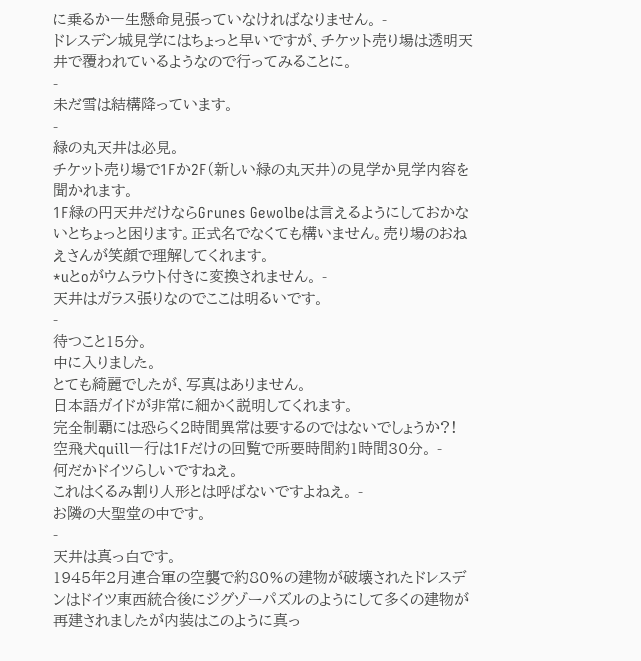に乗るか一生懸命見張っていなければなりません。 -
ドレスデン城見学にはちょっと早いですが、チケット売り場は透明天井で覆われているようなので行ってみることに。
-
未だ雪は結構降っています。
-
緑の丸天井は必見。
チケット売り場で1Fか2F(新しい緑の丸天井)の見学か見学内容を聞かれます。
1F緑の円天井だけならGrunes Gewolbeは言えるようにしておかないとちょっと困ります。正式名でなくても構いません。売り場のおねえさんが笑顔で理解してくれます。
*uとoがウムラウト付きに変換されません。 -
天井はガラス張りなのでここは明るいです。
-
待つこと15分。
中に入りました。
とても綺麗でしたが、写真はありません。
日本語ガイドが非常に細かく説明してくれます。
完全制覇には恐らく2時間異常は要するのではないでしょうか?!
空飛犬quill一行は1Fだけの回覧で所要時間約1時間30分。 -
何だかドイツらしいですねえ。
これはくるみ割り人形とは呼ばないですよねえ。 -
お隣の大聖堂の中です。
-
天井は真っ白です。
1945年2月連合軍の空襲で約80%の建物が破壊されたドレスデンはドイツ東西統合後にジグゾーパズルのようにして多くの建物が再建されましたが内装はこのように真っ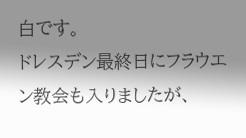白です。
ドレスデン最終日にフラウエン教会も入りましたが、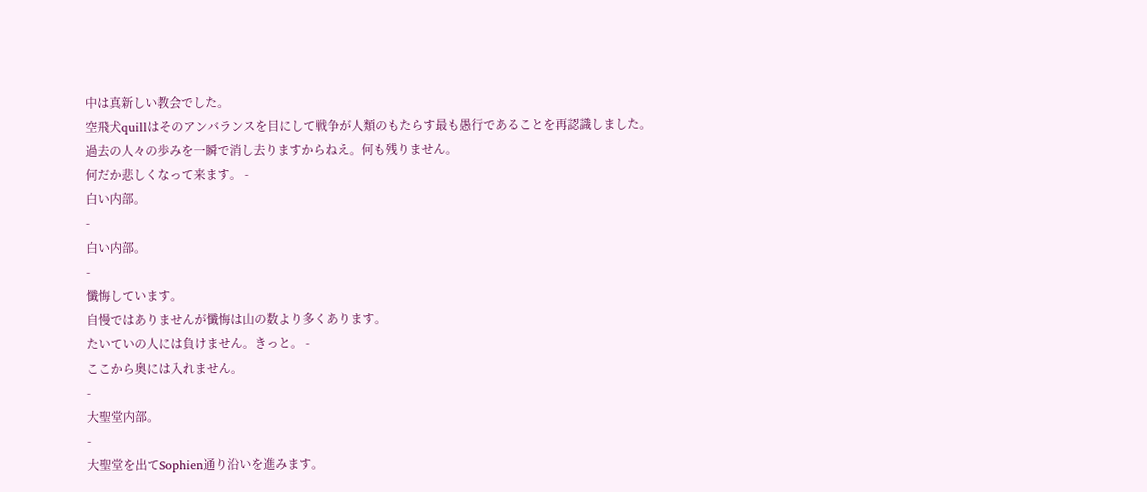中は真新しい教会でした。
空飛犬quillはそのアンバランスを目にして戦争が人類のもたらす最も愚行であることを再認識しました。
過去の人々の歩みを一瞬で消し去りますからねえ。何も残りません。
何だか悲しくなって来ます。 -
白い内部。
-
白い内部。
-
懺悔しています。
自慢ではありませんが懺悔は山の数より多くあります。
たいていの人には負けません。きっと。 -
ここから奥には入れません。
-
大聖堂内部。
-
大聖堂を出てSophien通り沿いを進みます。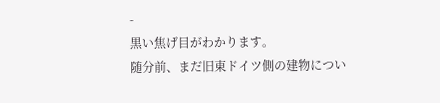-
黒い焦げ目がわかります。
随分前、まだ旧東ドイツ側の建物につい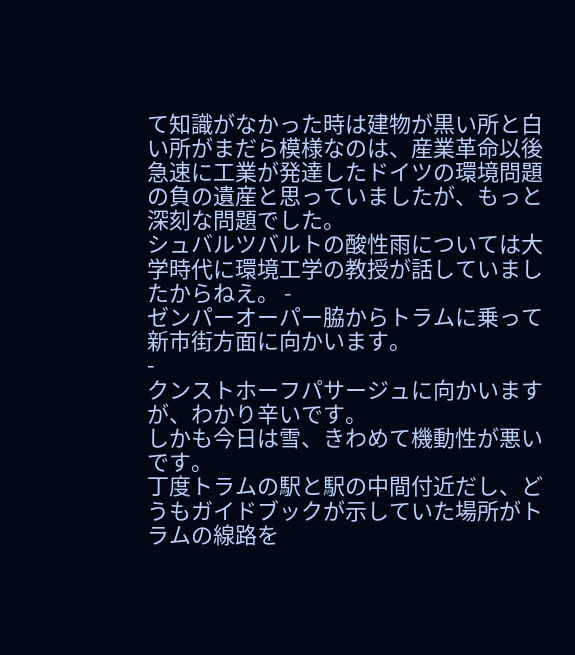て知識がなかった時は建物が黒い所と白い所がまだら模様なのは、産業革命以後急速に工業が発達したドイツの環境問題の負の遺産と思っていましたが、もっと深刻な問題でした。
シュバルツバルトの酸性雨については大学時代に環境工学の教授が話していましたからねえ。 -
ゼンパーオーパー脇からトラムに乗って新市街方面に向かいます。
-
クンストホーフパサージュに向かいますが、わかり辛いです。
しかも今日は雪、きわめて機動性が悪いです。
丁度トラムの駅と駅の中間付近だし、どうもガイドブックが示していた場所がトラムの線路を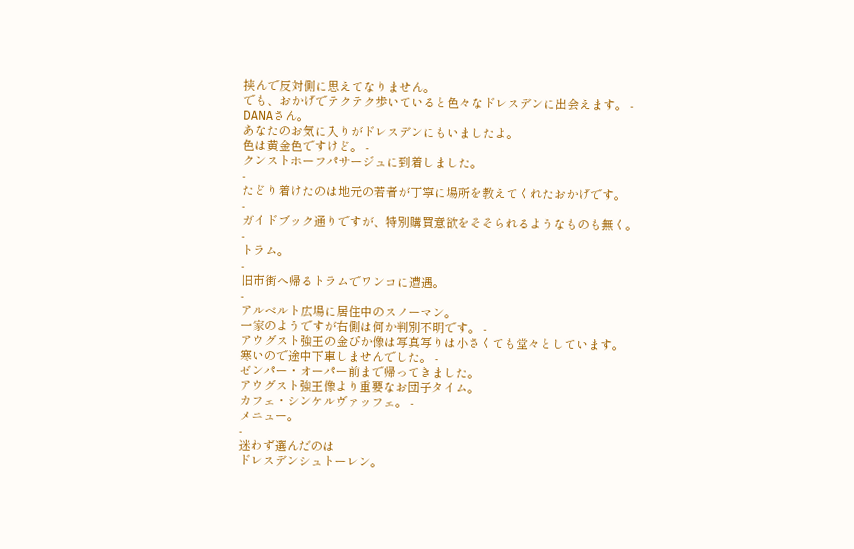挟んで反対側に思えてなりません。
でも、おかげでテクテク歩いていると色々なドレスデンに出会えます。 -
DANAさん。
あなたのお気に入りがドレスデンにもいましたよ。
色は黄金色ですけど。 -
クンストホーフパサージュに到着しました。
-
たどり着けたのは地元の若者が丁寧に場所を教えてくれたおかげです。
-
ガイドブック通りですが、特別購買意欲をそそられるようなものも無く。
-
トラム。
-
旧市街へ帰るトラムでワンコに遭遇。
-
アルベルト広場に居住中のスノーマン。
一家のようですが右側は何か判別不明です。 -
アウグスト強王の金ぴか像は写真写りは小さくても堂々としています。
寒いので途中下車しませんでした。 -
ゼンパー・オーパー前まで帰ってきました。
アウグスト強王像より重要なお団子タイム。
カフェ・シンケルヴァッフェ。 -
メニュー。
-
迷わず選んだのは
ドレスデンシュトーレン。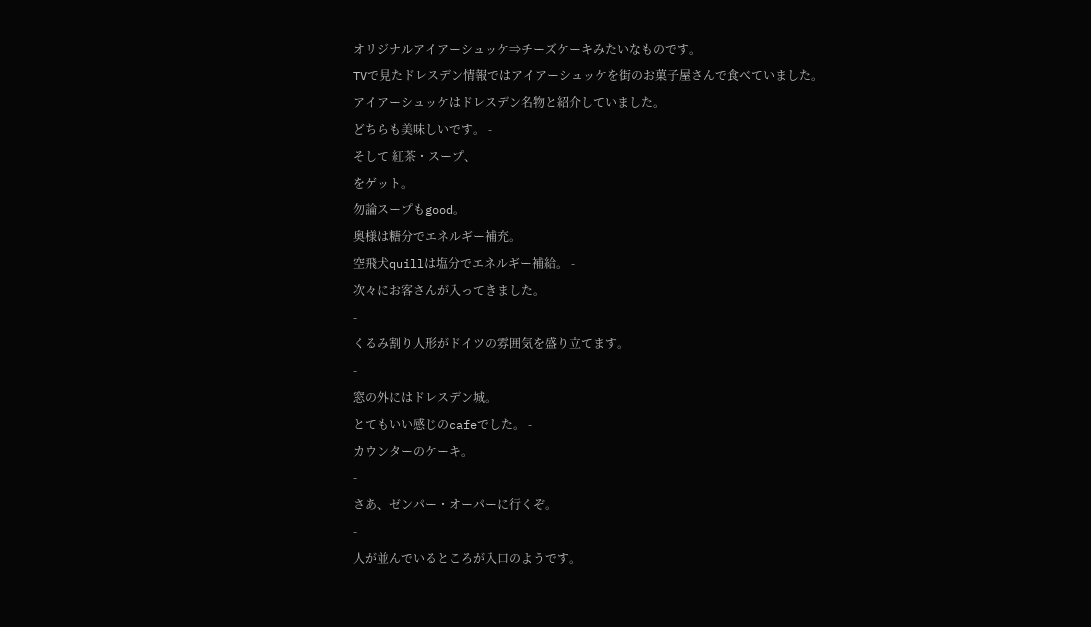オリジナルアイアーシュッケ⇒チーズケーキみたいなものです。
TVで見たドレスデン情報ではアイアーシュッケを街のお菓子屋さんで食べていました。
アイアーシュッケはドレスデン名物と紹介していました。
どちらも美味しいです。 -
そして 紅茶・スープ、
をゲット。
勿論スープもgood。
奥様は糖分でエネルギー補充。
空飛犬quillは塩分でエネルギー補給。 -
次々にお客さんが入ってきました。
-
くるみ割り人形がドイツの雰囲気を盛り立てます。
-
窓の外にはドレスデン城。
とてもいい感じのcafeでした。 -
カウンターのケーキ。
-
さあ、ゼンパー・オーパーに行くぞ。
-
人が並んでいるところが入口のようです。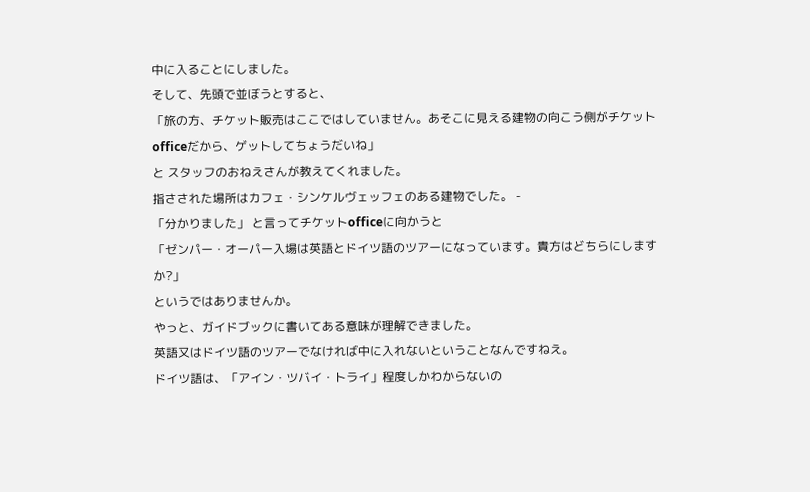中に入ることにしました。
そして、先頭で並ぼうとすると、
「旅の方、チケット販売はここではしていません。あそこに見える建物の向こう側がチケットofficeだから、ゲットしてちょうだいね」
と スタッフのおねえさんが教えてくれました。
指さされた場所はカフェ・シンケルヴェッフェのある建物でした。 -
「分かりました」 と言ってチケットofficeに向かうと
「ゼンパー・オーパー入場は英語とドイツ語のツアーになっています。貴方はどちらにしますか?」
というではありませんか。
やっと、ガイドブックに書いてある意味が理解できました。
英語又はドイツ語のツアーでなければ中に入れないということなんですねえ。
ドイツ語は、「アイン・ツバイ・トライ」程度しかわからないの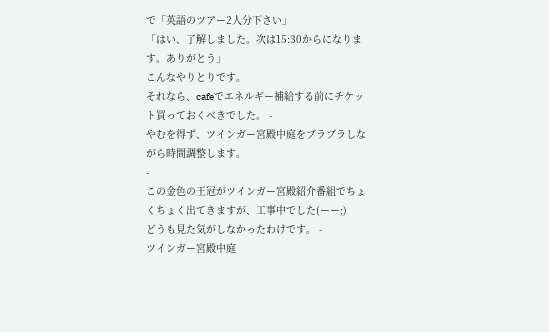で「英語のツアー2人分下さい」
「はい、了解しました。次は15:30からになります。ありがとう」
こんなやりとりです。
それなら、cafeでエネルギー補給する前にチケット買っておくべきでした。 -
やむを得ず、ツインガー宮殿中庭をブラブラしながら時間調整します。
-
この金色の王冠がツインガー宮殿紹介番組でちょくちょく出てきますが、工事中でした(ーー;)
どうも見た気がしなかったわけです。 -
ツインガー宮殿中庭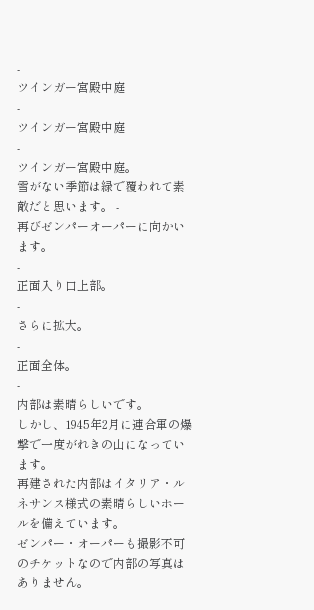-
ツインガー宮殿中庭
-
ツインガー宮殿中庭
-
ツインガー宮殿中庭。
雪がない季節は緑で覆われて素敵だと思います。 -
再びゼンパーオーパーに向かいます。
-
正面入り口上部。
-
さらに拡大。
-
正面全体。
-
内部は素晴らしいです。
しかし、1945年2月に連合軍の爆撃で一度がれきの山になっています。
再建された内部はイタリア・ルネサンス様式の素晴らしいホールを備えています。
ゼンパー・オーパーも撮影不可のチケットなので内部の写真はありません。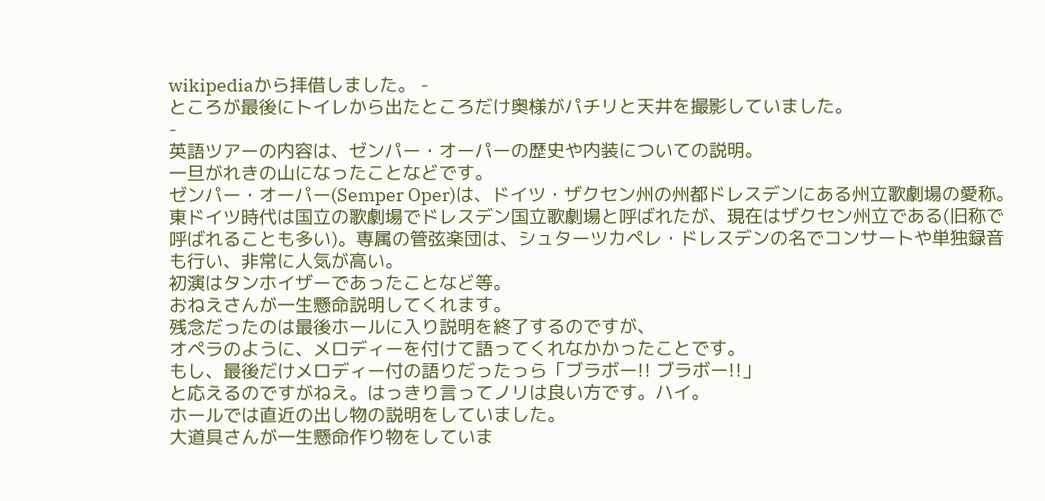wikipediaから拝借しました。 -
ところが最後にトイレから出たところだけ奥様がパチリと天井を撮影していました。
-
英語ツアーの内容は、ゼンパー・オーパーの歴史や内装についての説明。
一旦がれきの山になったことなどです。
ゼンパー・オーパー(Semper Oper)は、ドイツ・ザクセン州の州都ドレスデンにある州立歌劇場の愛称。東ドイツ時代は国立の歌劇場でドレスデン国立歌劇場と呼ばれたが、現在はザクセン州立である(旧称で呼ばれることも多い)。専属の管弦楽団は、シュターツカペレ・ドレスデンの名でコンサートや単独録音も行い、非常に人気が高い。
初演はタンホイザーであったことなど等。
おねえさんが一生懸命説明してくれます。
残念だったのは最後ホールに入り説明を終了するのですが、
オペラのように、メロディーを付けて語ってくれなかかったことです。
もし、最後だけメロディー付の語りだったっら「ブラボー!! ブラボー!!」
と応えるのですがねえ。はっきり言ってノリは良い方です。ハイ。
ホールでは直近の出し物の説明をしていました。
大道具さんが一生懸命作り物をしていま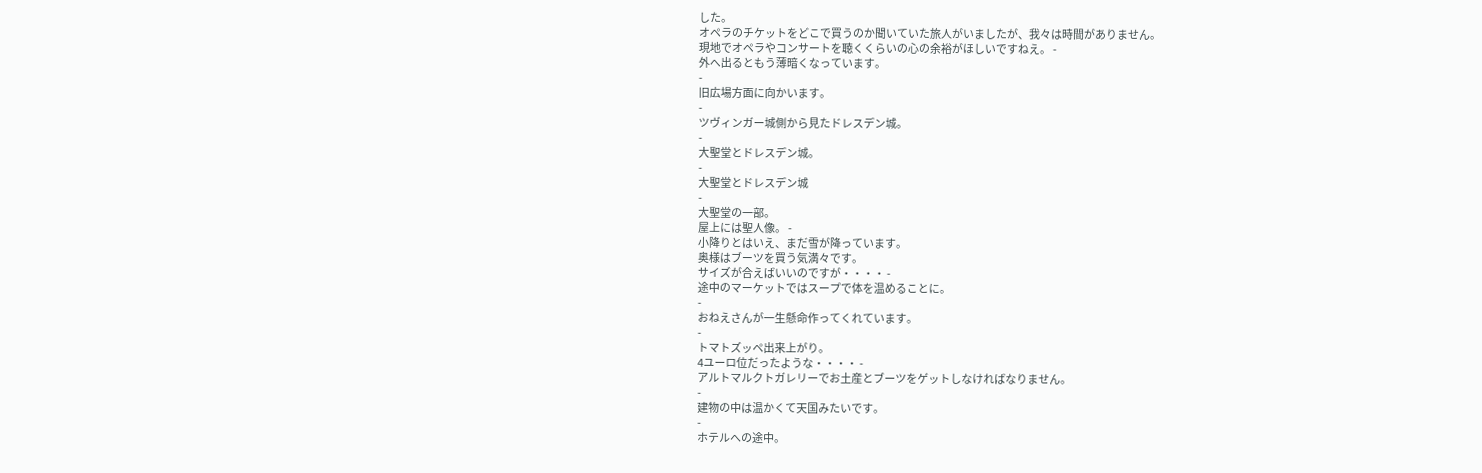した。
オペラのチケットをどこで買うのか聞いていた旅人がいましたが、我々は時間がありません。
現地でオペラやコンサートを聴くくらいの心の余裕がほしいですねえ。 -
外へ出るともう薄暗くなっています。
-
旧広場方面に向かいます。
-
ツヴィンガー城側から見たドレスデン城。
-
大聖堂とドレスデン城。
-
大聖堂とドレスデン城
-
大聖堂の一部。
屋上には聖人像。 -
小降りとはいえ、まだ雪が降っています。
奥様はブーツを買う気満々です。
サイズが合えばいいのですが・・・・ -
途中のマーケットではスープで体を温めることに。
-
おねえさんが一生懸命作ってくれています。
-
トマトズッペ出来上がり。
4ユーロ位だったような・・・・ -
アルトマルクトガレリーでお土産とブーツをゲットしなければなりません。
-
建物の中は温かくて天国みたいです。
-
ホテルへの途中。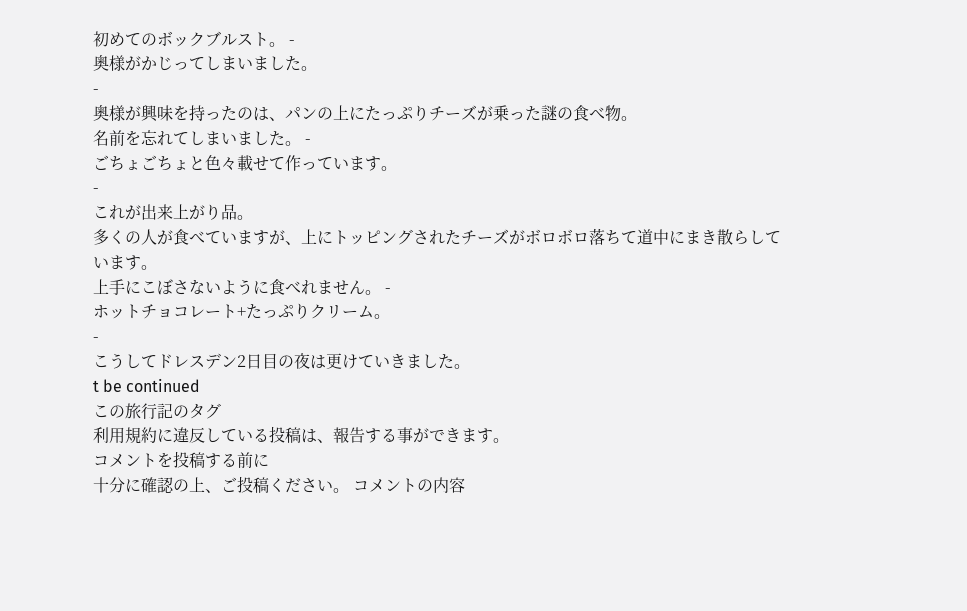初めてのボックブルスト。 -
奥様がかじってしまいました。
-
奥様が興味を持ったのは、パンの上にたっぷりチーズが乗った謎の食べ物。
名前を忘れてしまいました。 -
ごちょごちょと色々載せて作っています。
-
これが出来上がり品。
多くの人が食べていますが、上にトッピングされたチーズがボロボロ落ちて道中にまき散らしています。
上手にこぼさないように食べれません。 -
ホットチョコレート+たっぷりクリーム。
-
こうしてドレスデン2日目の夜は更けていきました。
t be continued
この旅行記のタグ
利用規約に違反している投稿は、報告する事ができます。
コメントを投稿する前に
十分に確認の上、ご投稿ください。 コメントの内容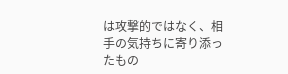は攻撃的ではなく、相手の気持ちに寄り添ったもの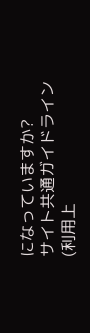になっていますか?
サイト共通ガイドライン(利用上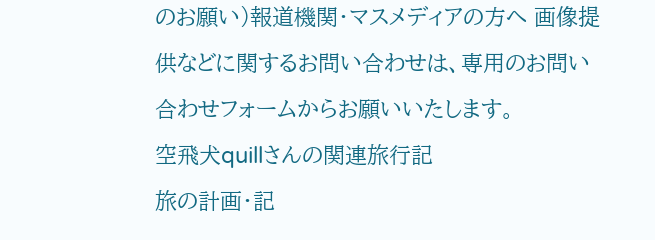のお願い)報道機関・マスメディアの方へ 画像提供などに関するお問い合わせは、専用のお問い合わせフォームからお願いいたします。
空飛犬quillさんの関連旅行記
旅の計画・記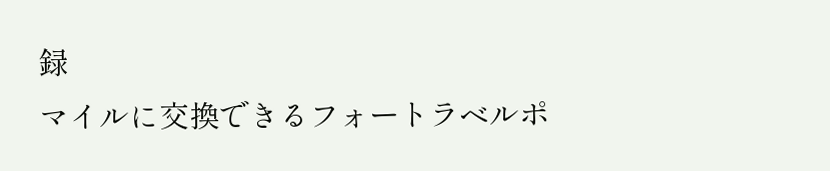録
マイルに交換できるフォートラベルポ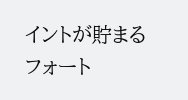イントが貯まる
フォート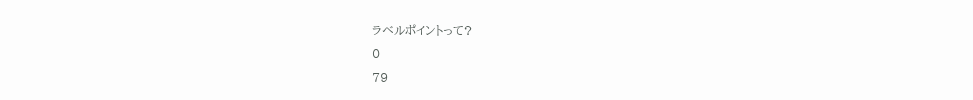ラベルポイントって?
0
79